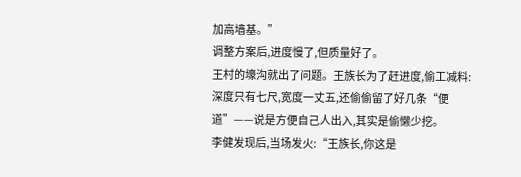加高墙基。”
调整方案后,进度慢了,但质量好了。
王村的壕沟就出了问题。王族长为了赶进度,偷工减料:深度只有七尺,宽度一丈五,还偷偷留了好几条“便道”——说是方便自己人出入,其实是偷懒少挖。
李健发现后,当场发火:“王族长,你这是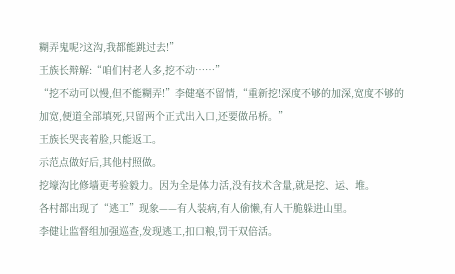糊弄鬼呢?这沟,我都能跳过去!”
王族长辩解:“咱们村老人多,挖不动……”
“挖不动可以慢,但不能糊弄!”李健毫不留情,“重新挖!深度不够的加深,宽度不够的加宽,便道全部填死,只留两个正式出入口,还要做吊桥。”
王族长哭丧着脸,只能返工。
示范点做好后,其他村照做。
挖壕沟比修墙更考验毅力。因为全是体力活,没有技术含量,就是挖、运、堆。
各村都出现了“逃工”现象——有人装病,有人偷懒,有人干脆躲进山里。
李健让监督组加强巡查,发现逃工,扣口粮,罚干双倍活。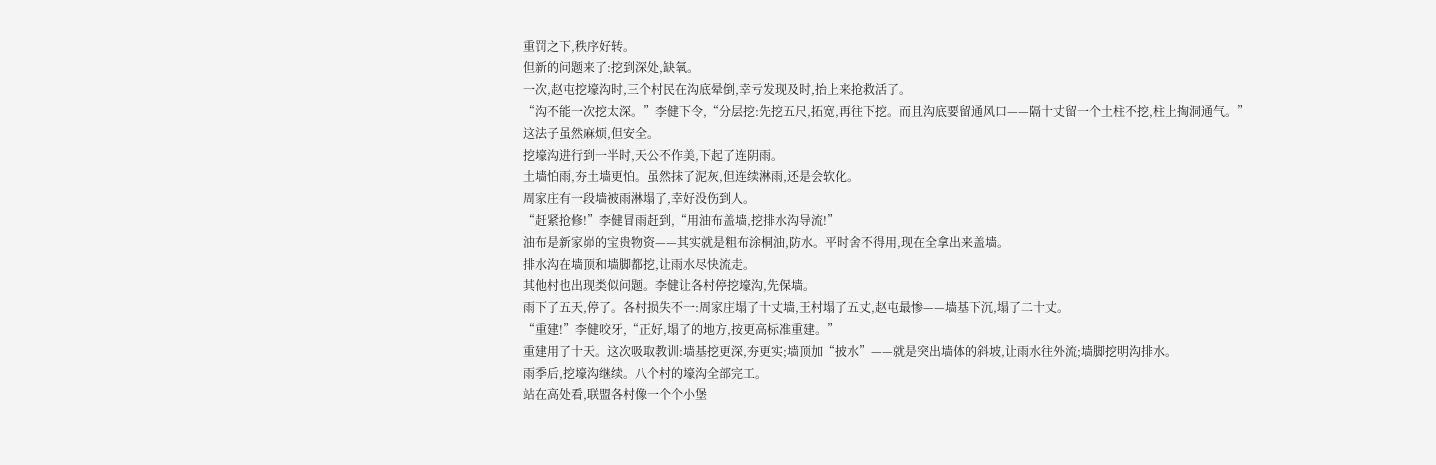重罚之下,秩序好转。
但新的问题来了:挖到深处,缺氧。
一次,赵屯挖壕沟时,三个村民在沟底晕倒,幸亏发现及时,抬上来抢救活了。
“沟不能一次挖太深。”李健下令,“分层挖:先挖五尺,拓宽,再往下挖。而且沟底要留通风口——隔十丈留一个土柱不挖,柱上掏洞通气。”
这法子虽然麻烦,但安全。
挖壕沟进行到一半时,天公不作美,下起了连阴雨。
土墙怕雨,夯土墙更怕。虽然抹了泥灰,但连续淋雨,还是会软化。
周家庄有一段墙被雨淋塌了,幸好没伤到人。
“赶紧抢修!”李健冒雨赶到,“用油布盖墙,挖排水沟导流!”
油布是新家峁的宝贵物资——其实就是粗布涂桐油,防水。平时舍不得用,现在全拿出来盖墙。
排水沟在墙顶和墙脚都挖,让雨水尽快流走。
其他村也出现类似问题。李健让各村停挖壕沟,先保墙。
雨下了五天,停了。各村损失不一:周家庄塌了十丈墙,王村塌了五丈,赵屯最惨——墙基下沉,塌了二十丈。
“重建!”李健咬牙,“正好,塌了的地方,按更高标准重建。”
重建用了十天。这次吸取教训:墙基挖更深,夯更实;墙顶加“披水”——就是突出墙体的斜坡,让雨水往外流;墙脚挖明沟排水。
雨季后,挖壕沟继续。八个村的壕沟全部完工。
站在高处看,联盟各村像一个个小堡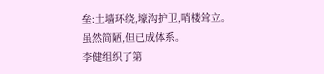垒:土墙环绕,壕沟护卫,哨楼耸立。
虽然简陋,但已成体系。
李健组织了第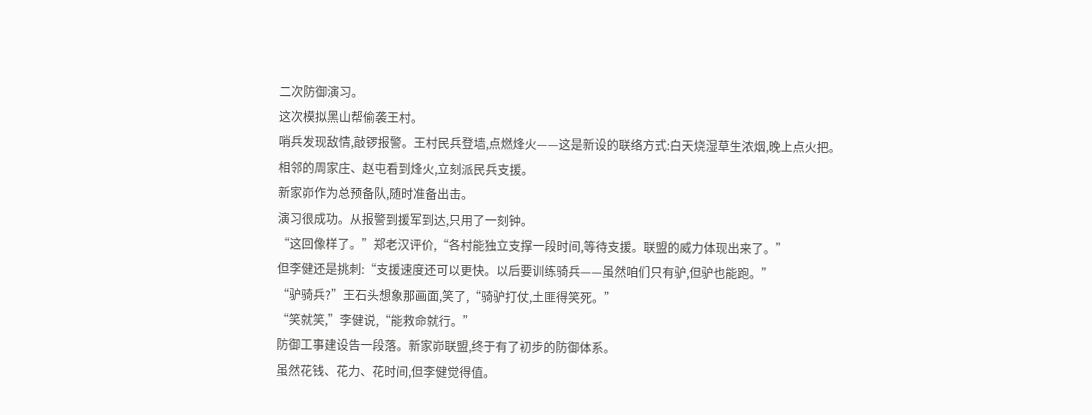二次防御演习。
这次模拟黑山帮偷袭王村。
哨兵发现敌情,敲锣报警。王村民兵登墙,点燃烽火——这是新设的联络方式:白天烧湿草生浓烟,晚上点火把。
相邻的周家庄、赵屯看到烽火,立刻派民兵支援。
新家峁作为总预备队,随时准备出击。
演习很成功。从报警到援军到达,只用了一刻钟。
“这回像样了。”郑老汉评价,“各村能独立支撑一段时间,等待支援。联盟的威力体现出来了。”
但李健还是挑刺:“支援速度还可以更快。以后要训练骑兵——虽然咱们只有驴,但驴也能跑。”
“驴骑兵?”王石头想象那画面,笑了,“骑驴打仗,土匪得笑死。”
“笑就笑,”李健说,“能救命就行。”
防御工事建设告一段落。新家峁联盟,终于有了初步的防御体系。
虽然花钱、花力、花时间,但李健觉得值。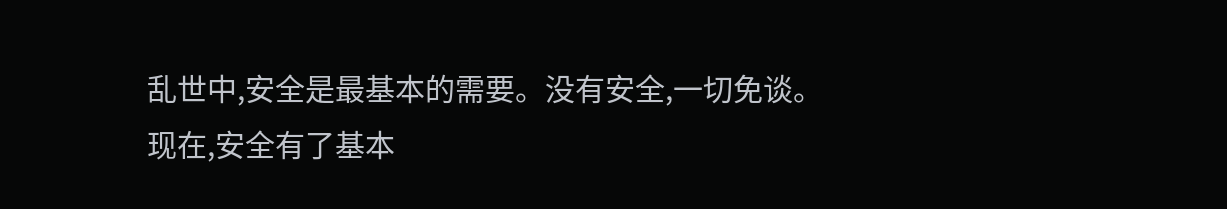乱世中,安全是最基本的需要。没有安全,一切免谈。
现在,安全有了基本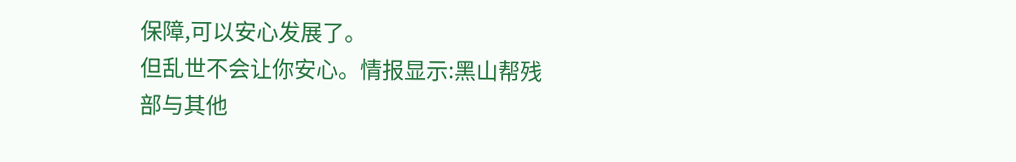保障,可以安心发展了。
但乱世不会让你安心。情报显示:黑山帮残部与其他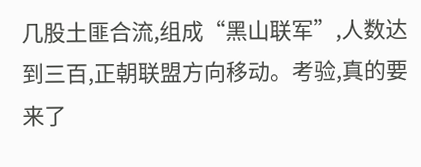几股土匪合流,组成“黑山联军”,人数达到三百,正朝联盟方向移动。考验,真的要来了